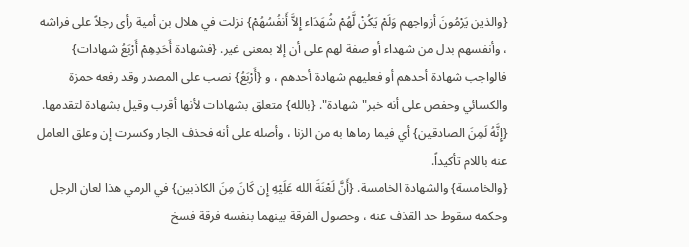{والذين يَرْمُونَ أزواجهم وَلَمْ يَكُنْ لَّهُمْ شُهَدَاء إِلاَّ أَنفُسُهُمْ} نزلت في هلال بن أمية رأى رجلاً على فراشه ، وأنفسهم بدل من شهداء أو صفة لهم على أن إلا بمعنى غير. {فشهادة أَحَدِهِمْ أَرْبَعُ شهادات} فالواجب شهادة أحدهم أو فعليهم شهادة أحدهم ، و {أَرْبَعُ} نصب على المصدر وقد رفعه حمزة والكسائي وحفص على أنه خبر"شهادة". {بالله} متعلق بشهادات لأنها أقرب وقيل بشهادة لتقدمها. {إِنَّهُ لَمِنَ الصادقين} أي فيما رماها به من الزنا ، وأصله على أنه فحذف الجار وكسرت إن وعلق العامل عنه باللام تأكيداً.
{والخامسة} والشهادة الخامسة. {أَنَّ لَعْنَةَ الله عَلَيْهِ إِن كَانَ مِنَ الكاذبين} في الرمي هذا لعان الرجل وحكمه سقوط حد القذف عنه ، وحصول الفرقة بينهما بنفسه فرقة فسخ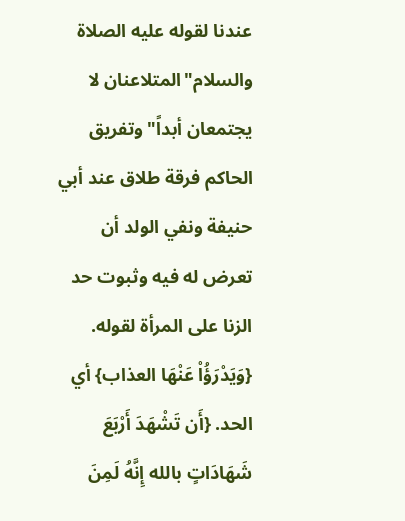عندنا لقوله عليه الصلاة والسلام"المتلاعنان لا يجتمعان أبداً"وتفريق الحاكم فرقة طلاق عند أبي حنيفة ونفي الولد أن تعرض له فيه وثبوت حد الزنا على المرأة لقوله.
{وَيَدْرَؤُاْ عَنْهَا العذاب} أي الحد. {أَن تَشْهَدَ أَرْبَعَ شَهَادَاتٍ بالله إِنَّهُ لَمِنَ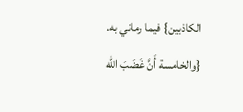الكاذبين} فيما رماني به.
{والخامسة أَنَّ غَضَبَ الله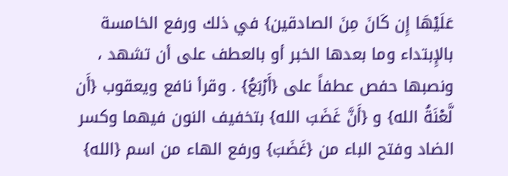عَلَيْهَا إِن كَانَ مِنَ الصادقين} في ذلك ورفع الخامسة بالإِبتداء وما بعدها الخبر أو بالعطف على أن تشهد ، ونصبها حفص عطفاً على {أَرْبَعُ} . وقرأ نافع ويعقوب {أَن لَّعْنَةُ الله} و {أَنَّ غَضَبَ الله} بتخفيف النون فيهما وكسر الضاد وفتح الباء من {غَضَبَ} ورفع الهاء من اسم {الله}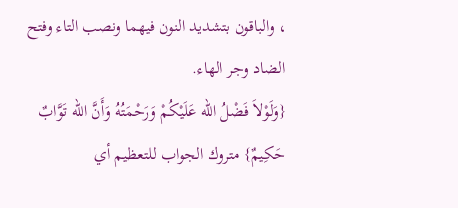، والباقون بتشديد النون فيهما ونصب التاء وفتح الضاد وجر الهاء.
{وَلَوْلاَ فَضْلُ الله عَلَيْكُمْ وَرَحْمَتُهُ وَأَنَّ الله تَوَّابٌ حَكِيمٌ} متروك الجواب للتعظيم أي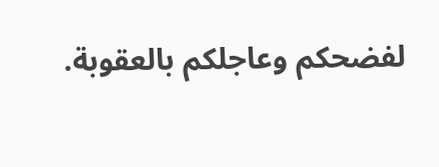لفضحكم وعاجلكم بالعقوبة.